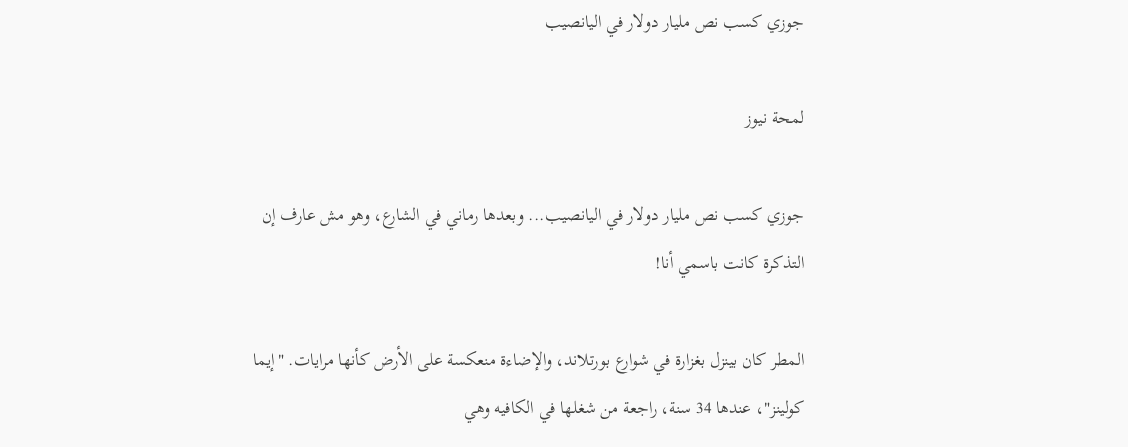جوزي كسب نص مليار دولار في اليانصيب

لمحة نيوز

جوزي كسب نص مليار دولار في اليانصيب... وبعدها رماني في الشارع، وهو مش عارف إن التذكرة كانت باسمي أنا!

المطر كان بينزل بغزارة في شوارع بورتلاند، والإضاءة منعكسة على الأرض كأنها مرايات. "إيما كولينز"، عندها 34 سنة، راجعة من شغلها في الكافيه وهي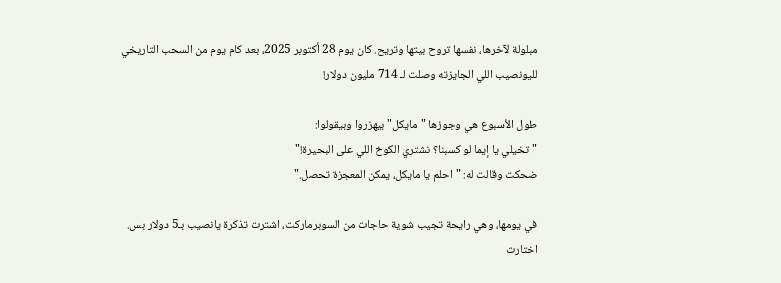مبلولة لآخرها، نفسها تروح بيتها وتريح. كان يوم 28 أكتوبر 2025، بعد كام يوم من السحب التاريخي لليونصيب اللي الجايزته وصلت لـ 714 مليون دولار!

طول الأسبوع هي وجوزها "مايكل" بيهزروا وبيقولوا:
"تخيلي يا إيما لو كسبنا؟ نشتري الكوخ اللي على البحيرة!"
ضحكت وقالت له: "احلم يا مايكل، يمكن المعجزة تحصل."

في يومها، وهي رايحة تجيب شوية حاجات من السوبرماركت، اشترت تذكرة يانصيب بـ5 دولار بس. اختارت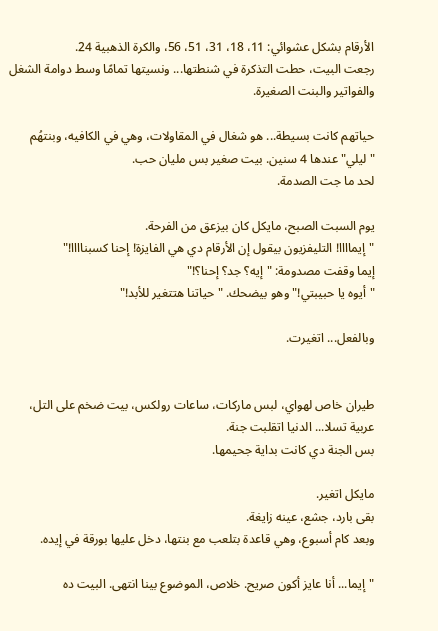الأرقام بشكل عشوائي: 11، 18، 31، 51، 56، والكرة الذهبية 24.
رجعت البيت، حطت التذكرة في شنطتها... ونسيتها تمامًا وسط دوامة الشغل والفواتير والبنت الصغيرة.

حياتهم كانت بسيطة... هو شغال في المقاولات، وهي في الكافيه، وبنتهُم "ليلي" عندها 4 سنين. بيت صغير بس مليان حب.
لحد ما جت الصدمة.

يوم السبت الصبح، مايكل كان بيزعق من الفرحة.
"إيماااا! التليفزيون بيقول إن الأرقام دي هي الفايزة! إحنا كسبناااا!"
إيما وقفت مصدومة: "إيه؟ جد؟ إحنا؟!"
"أيوه يا حبيبتي!" وهو بيضحك. "حياتنا هتتغير للأبد!"

وبالفعل... اتغيرت.


طيران خاص لهواي، لبس ماركات، ساعات رولكس، بيت ضخم على التل، عربية تسلا... الدنيا اتقلبت جنة.
بس الجنة دي كانت بداية جحيمها.

مايكل اتغير.
بقى بارد، جشع، عينه زايغة.
وبعد كام أسبوع، وهي قاعدة بتلعب مع بنتها، دخل عليها بورقة في إيده.

"إيما... أنا عايز أكون صريح. خلاص، الموضوع بينا انتهى. البيت ده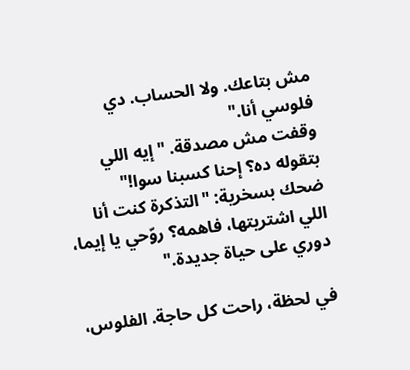مش بتاعك. ولا الحساب. دي فلوسي أنا."
وقفت مش مصدقة. "إيه اللي بتقوله ده؟ إحنا كسبنا سوا!"
ضحك بسخرية: "التذكرة كنت أنا اللي اشتريتها، فاهمه؟ روّحي يا إيما، دوري على حياة جديدة."

في لحظة، راحت كل حاجة. الفلوس،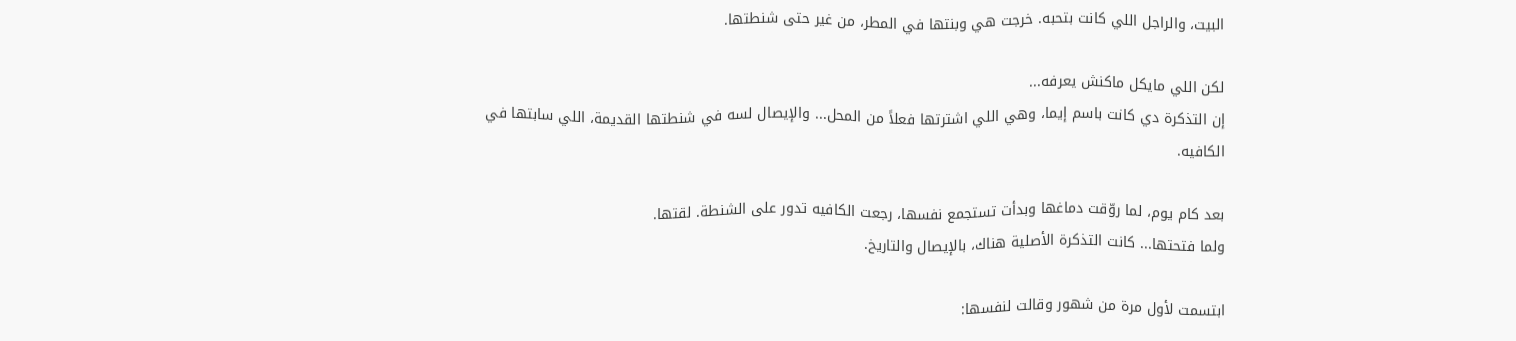البيت، والراجل اللي كانت بتحبه. خرجت هي وبنتها في المطر، من غير حتى شنطتها.

لكن اللي مايكل ماكنش يعرفه...
إن التذكرة دي كانت باسم إيما، وهي اللي اشترتها فعلاً من المحل... والإيصال لسه في شنطتها القديمة، اللي سابتها في الكافيه.

بعد كام يوم، لما روّقت دماغها وبدأت تستجمع نفسها، رجعت الكافيه تدور على الشنطة. لقتها.
ولما فتحتها... كانت التذكرة الأصلية هناك، بالإيصال والتاريخ.

ابتسمت لأول مرة من شهور وقالت لنفسها: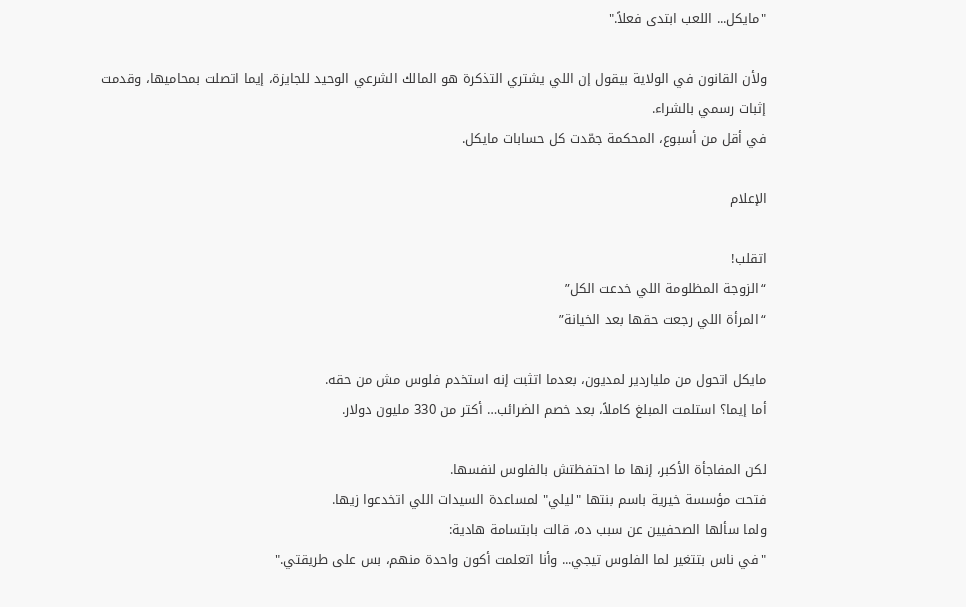"مايكل... اللعب ابتدى فعلاً."

ولأن القانون في الولاية بيقول إن اللي يشتري التذكرة هو المالك الشرعي الوحيد للجايزة، إيما اتصلت بمحاميها، وقدمت إثبات رسمي بالشراء.
في أقل من أسبوع، المحكمة جمّدت كل حسابات مايكل.

الإعلام

اتقلب!
“الزوجة المظلومة اللي خدعت الكل”
“المرأة اللي رجعت حقها بعد الخيانة”

مايكل اتحول من ملياردير لمديون، بعدما اتثبت إنه استخدم فلوس مش من حقه.
أما إيما؟ استلمت المبلغ كاملاً، بعد خصم الضرائب… أكتر من 330 مليون دولار.

لكن المفاجأة الأكبر، إنها ما احتفظتش بالفلوس لنفسها.
فتحت مؤسسة خيرية باسم بنتها "ليلي" لمساعدة السيدات اللي اتخدعوا زيها.
ولما سألها الصحفيين عن سبب ده، قالت بابتسامة هادية:
"في ناس بتتغير لما الفلوس تيجي... وأنا اتعلمت أكون واحدة منهم، بس على طريقتي."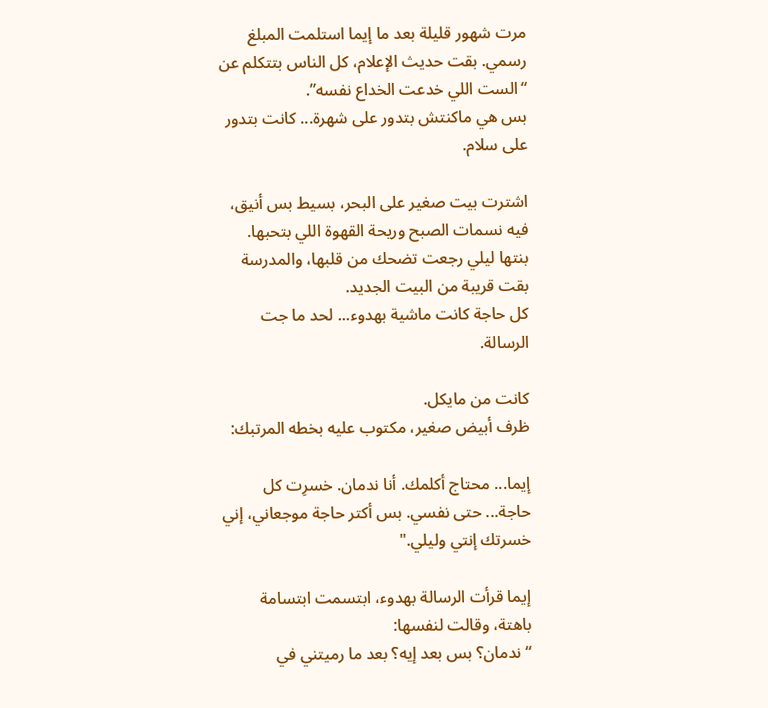مرت شهور قليلة بعد ما إيما استلمت المبلغ رسمي. بقت حديث الإعلام، كل الناس بتتكلم عن “الست اللي خدعت الخداع نفسه”.
بس هي ماكنتش بتدور على شهرة... كانت بتدور على سلام.

اشترت بيت صغير على البحر، بسيط بس أنيق، فيه نسمات الصبح وريحة القهوة اللي بتحبها. بنتها ليلي رجعت تضحك من قلبها، والمدرسة بقت قريبة من البيت الجديد.
كل حاجة كانت ماشية بهدوء... لحد ما جت الرسالة.

كانت من مايكل.
ظرف أبيض صغير، مكتوب عليه بخطه المرتبك:

إيما... محتاج أكلمك. أنا ندمان. خسرِت كل حاجة... حتى نفسي. بس أكتر حاجة موجعاني، إني خسرتك إنتي وليلي."

إيما قرأت الرسالة بهدوء، ابتسمت ابتسامة باهتة، وقالت لنفسها:
“ندمان؟ بس بعد إيه؟ بعد ما رميتني في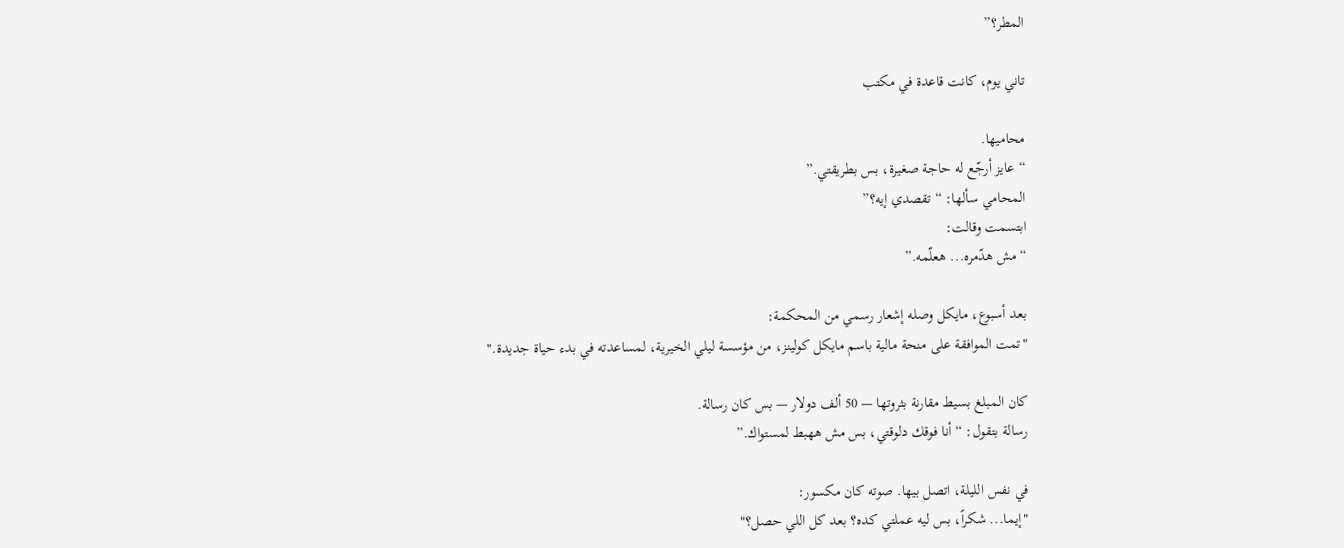المطر؟”

تاني يوم، كانت قاعدة في مكتب

محاميها.
“عايز أرجّع له حاجة صغيرة، بس بطريقتي.”
المحامي سألها: “تقصدي إيه؟”
ابتسمت وقالت:
“مش هدّمره... هعلّمه.”

بعد أسبوع، مايكل وصله إشعار رسمي من المحكمة:
"تمت الموافقة على منحة مالية باسم مايكل كولينز، من مؤسسة ليلي الخيرية، لمساعدته في بدء حياة جديدة."

كان المبلغ بسيط مقارنة بثروتها — 50 ألف دولار — بس كان رسالة.
رسالة بتقول: “أنا فوقك دلوقتي، بس مش ههبط لمستواك.”

في نفس الليلة، اتصل بيها. صوته كان مكسور:
"إيما... شكراً، بس ليه عملتي كده؟ بعد كل اللي حصل؟"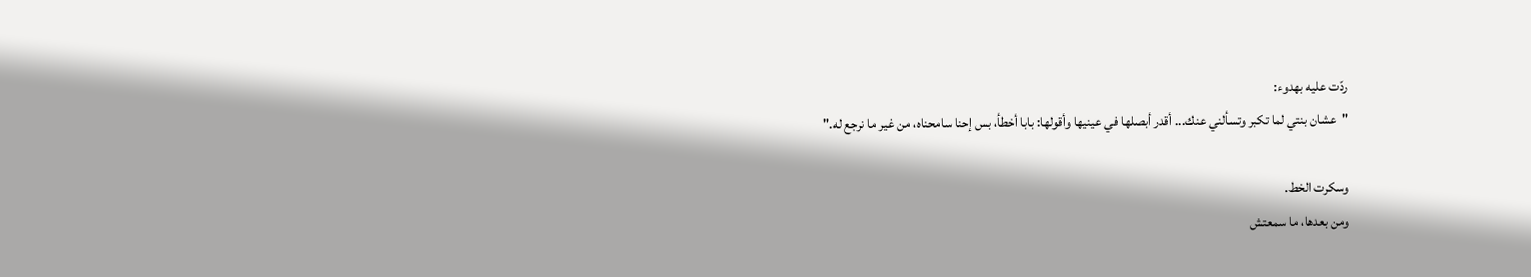ردّت عليه بهدوء:
"عشان بنتي لما تكبر وتسألني عنك... أقدر أبصلها في عينيها وأقولها: بابا أخطأ، بس إحنا سامحناه، من غير ما نرجع له."

وسكرت الخط.
ومن بعدها، ما سمعتش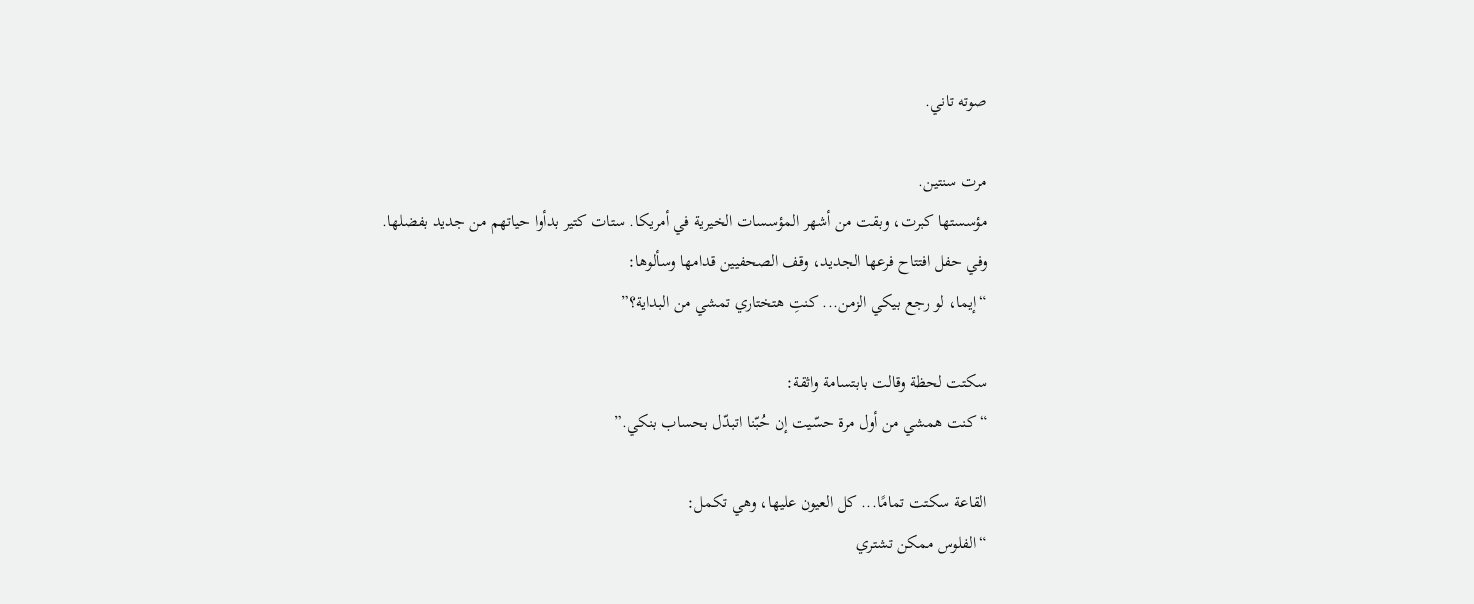صوته تاني.

مرت سنتين.
مؤسستها كبرت، وبقت من أشهر المؤسسات الخيرية في أمريكا. ستات كتير بدأوا حياتهم من جديد بفضلها.
وفي حفل افتتاح فرعها الجديد، وقف الصحفيين قدامها وسألوها:
“إيما، لو رجع بيكي الزمن... كنتِ هتختاري تمشي من البداية؟”

سكتت لحظة وقالت بابتسامة واثقة:
“كنت همشي من أول مرة حسّيت إن حُبّنا اتبدّل بحساب بنكي.”

القاعة سكتت تمامًا... كل العيون عليها، وهي تكمل:
“الفلوس ممكن تشتري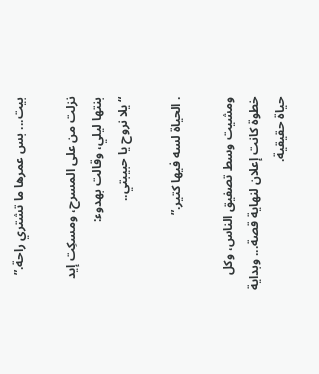بيت... بس عمرها ما تشتري راحة.”

نزلت من على المسرح، ومسكِت إيد بنتها ليلي، وقالت بهدوء:
“يلا نروح يا حبيبتي..

. الحياة لسه فيها كتير.”

ومشيت وسط تصفيق الناس، وكل خطوة كانت إعلان لنهاية قصة... وبداية حياة حقيقية.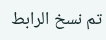تم نسخ الرابط